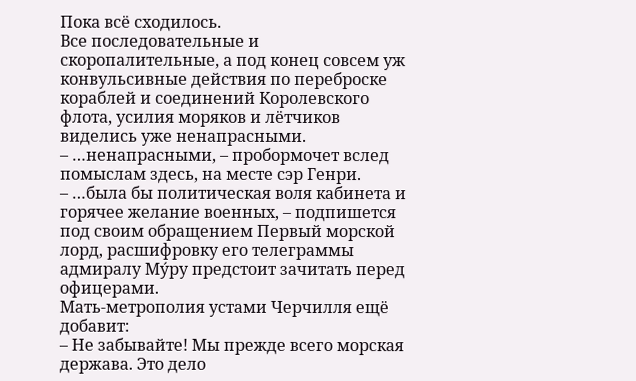Пока всё сходилось.
Все последовательные и скоропалительные, а под конец совсем уж конвульсивные действия по переброске кораблей и соединений Королевского флота, усилия моряков и лётчиков виделись уже ненапрасными.
– …ненапрасными, – пробормочет вслед помыслам здесь, на месте сэр Генри.
– …была бы политическая воля кабинета и горячее желание военных, – подпишется под своим обращением Первый морской лорд, расшифровку его телеграммы адмиралу Мýру предстоит зачитать перед офицерами.
Мать-метрополия устами Черчилля ещё добавит:
– Не забывайте! Мы прежде всего морская держава. Это дело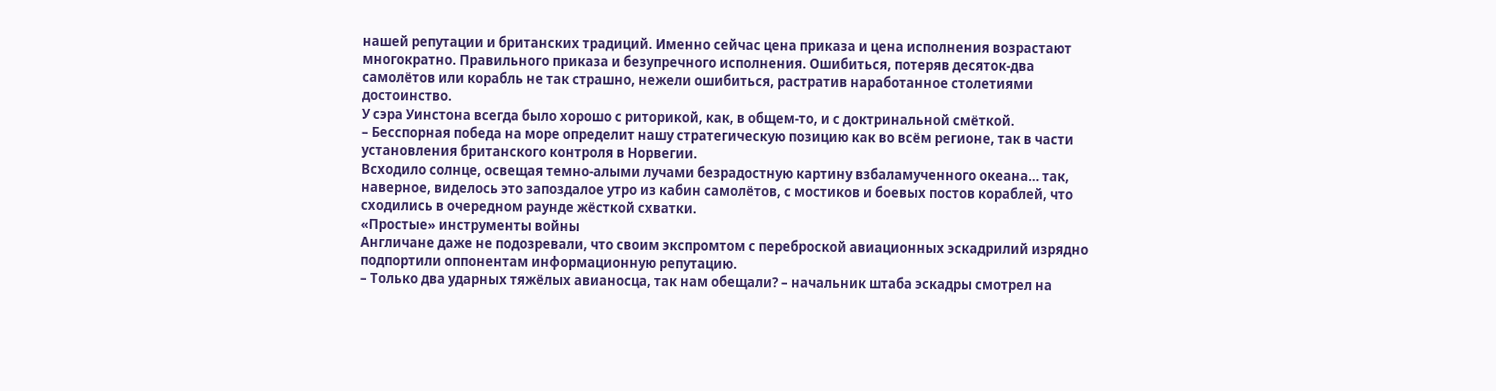нашей репутации и британских традиций. Именно сейчас цена приказа и цена исполнения возрастают многократно. Правильного приказа и безупречного исполнения. Ошибиться, потеряв десяток-два самолётов или корабль не так страшно, нежели ошибиться, растратив наработанное столетиями достоинство.
У сэра Уинстона всегда было хорошо с риторикой, как, в общем-то, и с доктринальной смёткой.
– Бесспорная победа на море определит нашу стратегическую позицию как во всём регионе, так в части установления британского контроля в Норвегии.
Всходило солнце, освещая темно-алыми лучами безрадостную картину взбаламученного океана… так, наверное, виделось это запоздалое утро из кабин самолётов, с мостиков и боевых постов кораблей, что сходились в очередном раунде жёсткой схватки.
«Простые» инструменты войны
Англичане даже не подозревали, что своим экспромтом с переброской авиационных эскадрилий изрядно подпортили оппонентам информационную репутацию.
– Только два ударных тяжёлых авианосца, так нам обещали? – начальник штаба эскадры смотрел на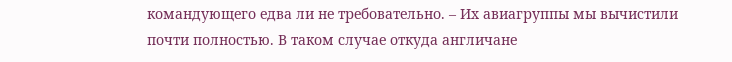командующего едва ли не требовательно. – Их авиагруппы мы вычистили почти полностью. В таком случае откуда англичане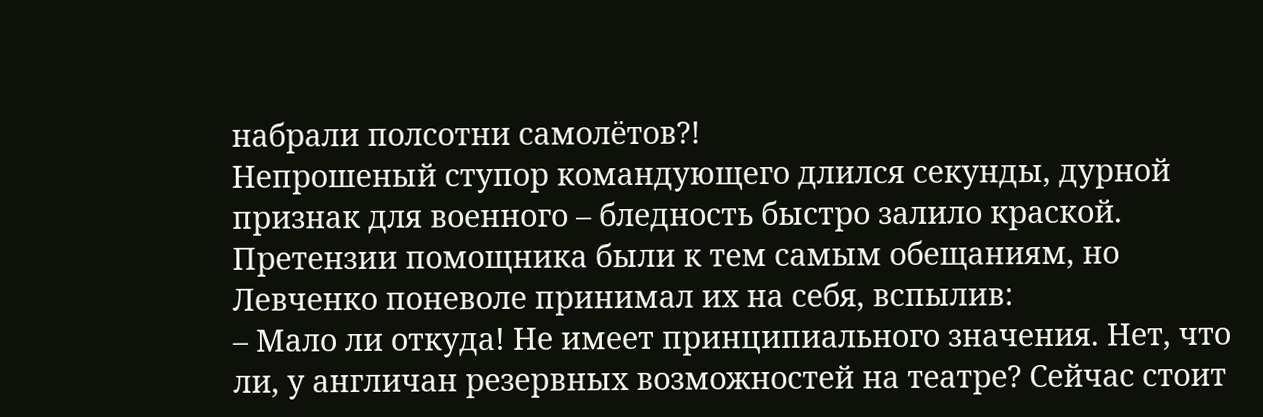набрали полсотни самолётов?!
Непрошеный ступор командующего длился секунды, дурной признак для военного – бледность быстро залило краской. Претензии помощника были к тем самым обещаниям, но Левченко поневоле принимал их на себя, вспылив:
– Мало ли откуда! Не имеет принципиального значения. Нет, что ли, у англичан резервных возможностей на театре? Сейчас стоит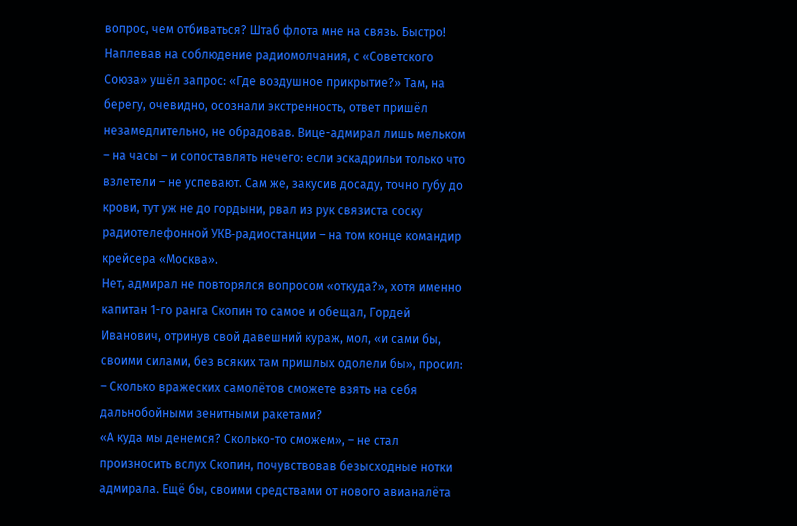вопрос, чем отбиваться? Штаб флота мне на связь. Быстро!
Наплевав на соблюдение радиомолчания, с «Советского Союза» ушёл запрос: «Где воздушное прикрытие?» Там, на берегу, очевидно, осознали экстренность, ответ пришёл незамедлительно, не обрадовав. Вице-адмирал лишь мельком – на часы – и сопоставлять нечего: если эскадрильи только что взлетели – не успевают. Сам же, закусив досаду, точно губу до крови, тут уж не до гордыни, рвал из рук связиста соску радиотелефонной УКВ‐радиостанции – на том конце командир крейсера «Москва».
Нет, адмирал не повторялся вопросом «откуда?», хотя именно капитан 1-го ранга Скопин то самое и обещал, Гордей Иванович, отринув свой давешний кураж, мол, «и сами бы, своими силами, без всяких там пришлых одолели бы», просил:
– Сколько вражеских самолётов сможете взять на себя дальнобойными зенитными ракетами?
«А куда мы денемся? Сколько-то сможем», – не стал произносить вслух Скопин, почувствовав безысходные нотки адмирала. Ещё бы, своими средствами от нового авианалёта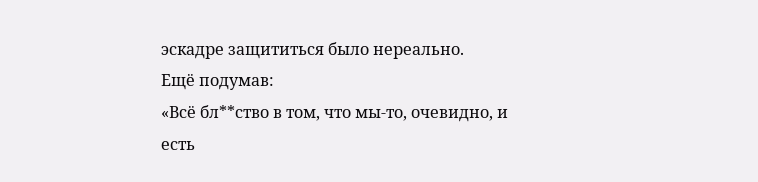эскадре защититься было нереально.
Ещё подумав:
«Всё бл**ство в том, что мы-то, очевидно, и есть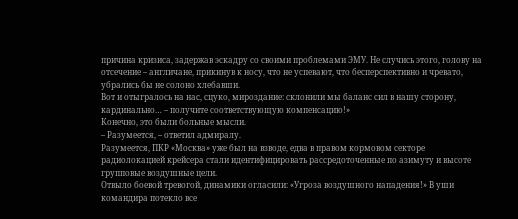причина кризиса, задержав эскадру со своими проблемами ЭМУ. Не случись этого, голову на отсечение – англичане, прикинув к носу, что не успевают, что бесперспективно и чревато, убрались бы не солоно хлебавши.
Вот и отыгралось на нас, сцуко, мироздание: склонили мы баланс сил в нашу сторону, кардинально… – получите соответствующую компенсацию!»
Конечно, это были больные мысли.
– Разумеется, – ответил адмиралу.
Разумеется, ПКР «Москва» уже был на взводе, едва в правом кормовом секторе радиолокацией крейсера стали идентифицировать рассредоточенные по азимуту и высоте групповые воздушные цели.
Отвыло боевой тревогой, динамики огласили: «Угроза воздушного нападения!» В уши командира потекло все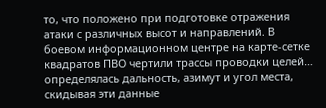то, что положено при подготовке отражения атаки с различных высот и направлений. В боевом информационном центре на карте-сетке квадратов ПВО чертили трассы проводки целей… определялась дальность, азимут и угол места, скидывая эти данные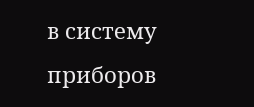в систему приборов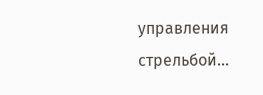управления стрельбой…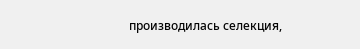производилась селекция,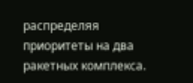распределяя приоритеты на два ракетных комплекса.